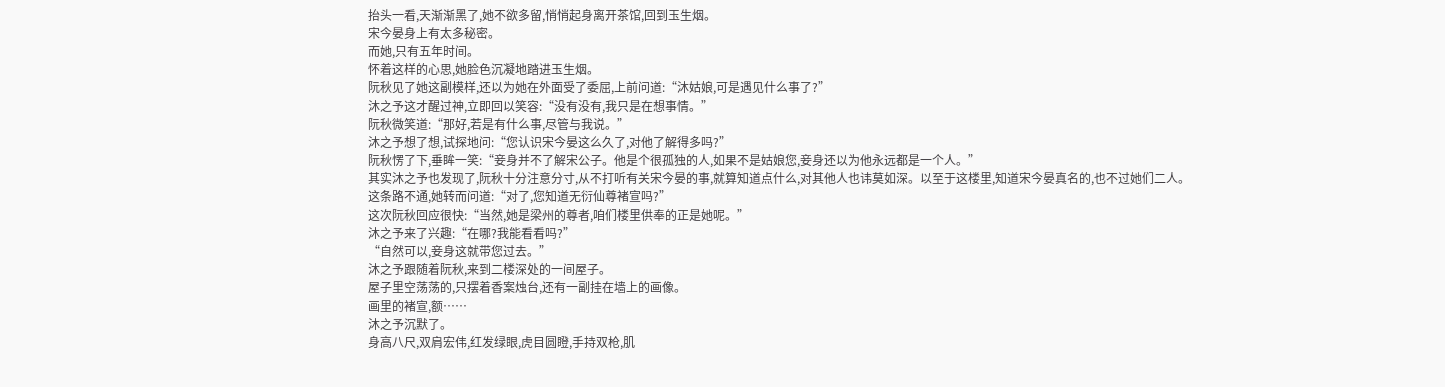抬头一看,天渐渐黑了,她不欲多留,悄悄起身离开茶馆,回到玉生烟。
宋今晏身上有太多秘密。
而她,只有五年时间。
怀着这样的心思,她脸色沉凝地踏进玉生烟。
阮秋见了她这副模样,还以为她在外面受了委屈,上前问道:“沐姑娘,可是遇见什么事了?”
沐之予这才醒过神,立即回以笑容:“没有没有,我只是在想事情。”
阮秋微笑道:“那好,若是有什么事,尽管与我说。”
沐之予想了想,试探地问:“您认识宋今晏这么久了,对他了解得多吗?”
阮秋愣了下,垂眸一笑:“妾身并不了解宋公子。他是个很孤独的人,如果不是姑娘您,妾身还以为他永远都是一个人。”
其实沐之予也发现了,阮秋十分注意分寸,从不打听有关宋今晏的事,就算知道点什么,对其他人也讳莫如深。以至于这楼里,知道宋今晏真名的,也不过她们二人。
这条路不通,她转而问道:“对了,您知道无衍仙尊褚宣吗?”
这次阮秋回应很快:“当然,她是梁州的尊者,咱们楼里供奉的正是她呢。”
沐之予来了兴趣:“在哪?我能看看吗?”
“自然可以,妾身这就带您过去。”
沐之予跟随着阮秋,来到二楼深处的一间屋子。
屋子里空荡荡的,只摆着香案烛台,还有一副挂在墙上的画像。
画里的褚宣,额……
沐之予沉默了。
身高八尺,双肩宏伟,红发绿眼,虎目圆瞪,手持双枪,肌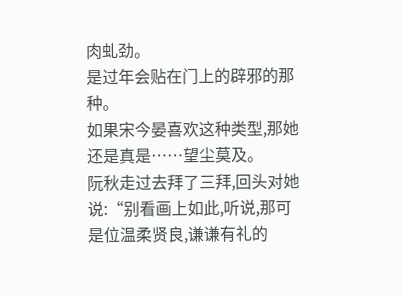肉虬劲。
是过年会贴在门上的辟邪的那种。
如果宋今晏喜欢这种类型,那她还是真是……望尘莫及。
阮秋走过去拜了三拜,回头对她说:“别看画上如此,听说,那可是位温柔贤良,谦谦有礼的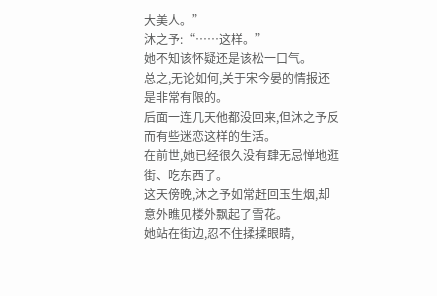大美人。”
沐之予:“……这样。”
她不知该怀疑还是该松一口气。
总之,无论如何,关于宋今晏的情报还是非常有限的。
后面一连几天他都没回来,但沐之予反而有些迷恋这样的生活。
在前世,她已经很久没有肆无忌惮地逛街、吃东西了。
这天傍晚,沐之予如常赶回玉生烟,却意外瞧见楼外飘起了雪花。
她站在街边,忍不住揉揉眼睛,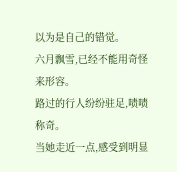以为是自己的错觉。
六月飘雪,已经不能用奇怪来形容。
路过的行人纷纷驻足,啧啧称奇。
当她走近一点,感受到明显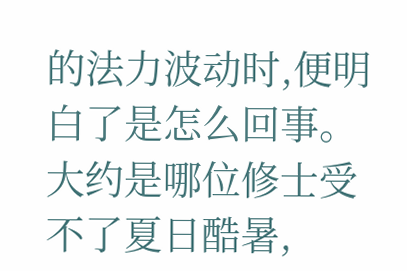的法力波动时,便明白了是怎么回事。
大约是哪位修士受不了夏日酷暑,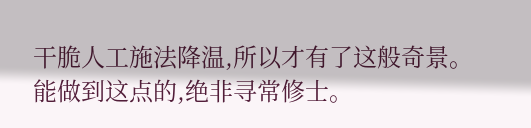干脆人工施法降温,所以才有了这般奇景。
能做到这点的,绝非寻常修士。